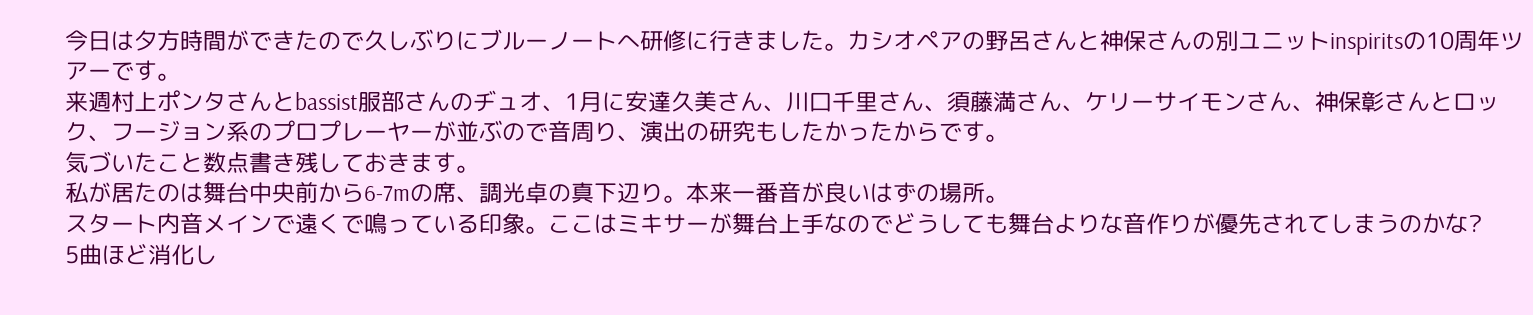今日は夕方時間ができたので久しぶりにブルーノートへ研修に行きました。カシオペアの野呂さんと神保さんの別ユニットinspiritsの10周年ツアーです。
来週村上ポンタさんとbassist服部さんのヂュオ、1月に安達久美さん、川口千里さん、須藤満さん、ケリーサイモンさん、神保彰さんとロック、フージョン系のプロプレーヤーが並ぶので音周り、演出の研究もしたかったからです。
気づいたこと数点書き残しておきます。
私が居たのは舞台中央前から6-7mの席、調光卓の真下辺り。本来一番音が良いはずの場所。
スタート内音メインで遠くで鳴っている印象。ここはミキサーが舞台上手なのでどうしても舞台よりな音作りが優先されてしまうのかな?
5曲ほど消化し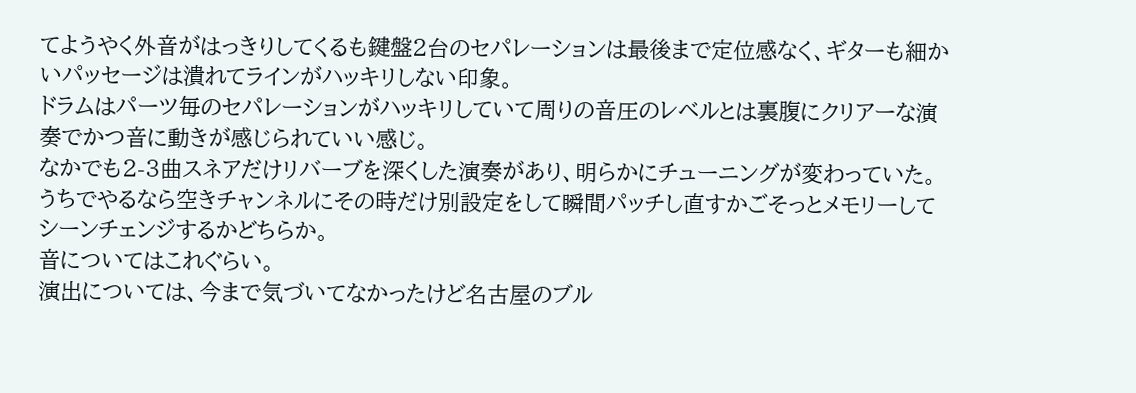てようやく外音がはっきりしてくるも鍵盤2台のセパレーションは最後まで定位感なく、ギターも細かいパッセージは潰れてラインがハッキリしない印象。
ドラムはパーツ毎のセパレーションがハッキリしていて周りの音圧のレベルとは裏腹にクリアーな演奏でかつ音に動きが感じられていい感じ。
なかでも2-3曲スネアだけリバーブを深くした演奏があり、明らかにチューニングが変わっていた。うちでやるなら空きチャンネルにその時だけ別設定をして瞬間パッチし直すかごそっとメモリーしてシーンチェンジするかどちらか。
音についてはこれぐらい。
演出については、今まで気づいてなかったけど名古屋のブル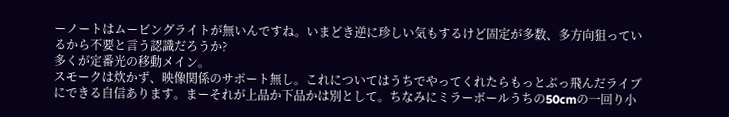ーノートはムービングライトが無いんですね。いまどき逆に珍しい気もするけど固定が多数、多方向狙っているから不要と言う認識だろうか?
多くが定番光の移動メイン。
スモークは炊かず、映像関係のサポート無し。これについてはうちでやってくれたらもっとぶっ飛んだライブにできる自信あります。まーそれが上品か下品かは別として。ちなみにミラーボールうちの50cmの一回り小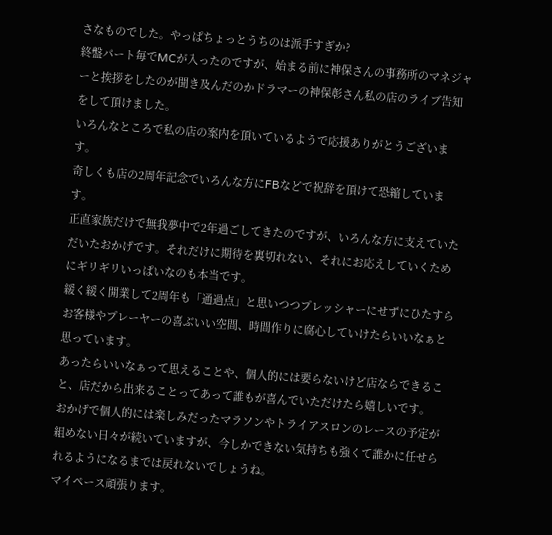さなものでした。やっぱちょっとうちのは派手すぎか?
終盤パート毎でMCが入ったのですが、始まる前に神保さんの事務所のマネジャーと挨拶をしたのが聞き及んだのかドラマーの神保彰さん私の店のライブ告知をして頂けました。
いろんなところで私の店の案内を頂いているようで応援ありがとうございます。
奇しくも店の2周年記念でいろんな方にFBなどで祝辞を頂けて恐縮しています。
正直家族だけで無我夢中で2年過ごしてきたのですが、いろんな方に支えていただいたおかげです。それだけに期待を裏切れない、それにお応えしていくためにギリギリいっぱいなのも本当です。
緩く緩く開業して2周年も「通過点」と思いつつプレッシャーにせずにひたすらお客様やプレーヤーの喜ぶいい空間、時間作りに腐心していけたらいいなぁと思っています。
あったらいいなぁって思えることや、個人的には要らないけど店ならできること、店だから出来ることってあって誰もが喜んでいただけたら嬉しいです。
おかげで個人的には楽しみだったマラソンやトライアスロンのレースの予定が組めない日々が続いていますが、今しかできない気持ちも強くて誰かに任せられるようになるまでは戻れないでしょうね。
マイペース頑張ります。